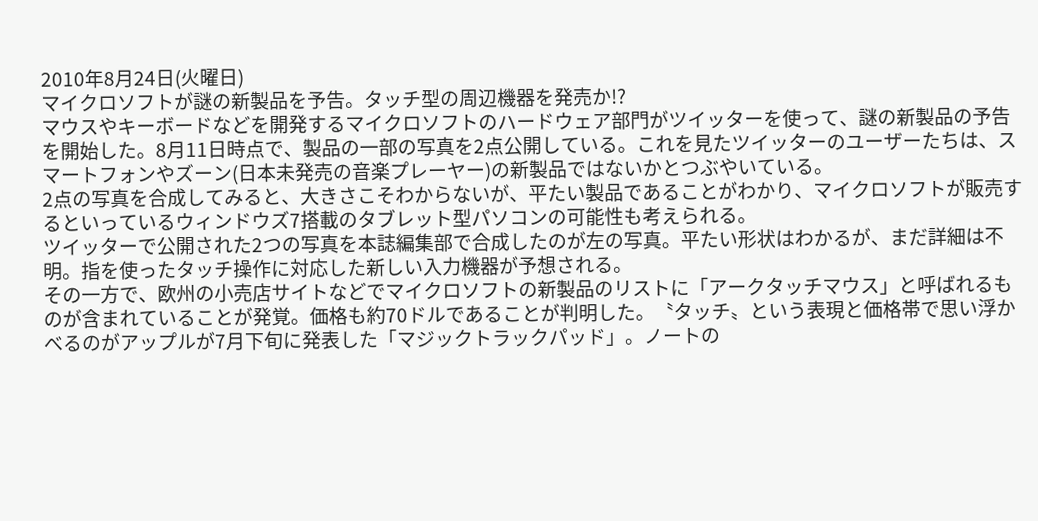2010年8月24日(火曜日)
マイクロソフトが謎の新製品を予告。タッチ型の周辺機器を発売か!?
マウスやキーボードなどを開発するマイクロソフトのハードウェア部門がツイッターを使って、謎の新製品の予告を開始した。8月11日時点で、製品の一部の写真を2点公開している。これを見たツイッターのユーザーたちは、スマートフォンやズーン(日本未発売の音楽プレーヤー)の新製品ではないかとつぶやいている。
2点の写真を合成してみると、大きさこそわからないが、平たい製品であることがわかり、マイクロソフトが販売するといっているウィンドウズ7搭載のタブレット型パソコンの可能性も考えられる。
ツイッターで公開された2つの写真を本誌編集部で合成したのが左の写真。平たい形状はわかるが、まだ詳細は不明。指を使ったタッチ操作に対応した新しい入力機器が予想される。
その一方で、欧州の小売店サイトなどでマイクロソフトの新製品のリストに「アークタッチマウス」と呼ばれるものが含まれていることが発覚。価格も約70ドルであることが判明した。〝タッチ〟という表現と価格帯で思い浮かべるのがアップルが7月下旬に発表した「マジックトラックパッド」。ノートの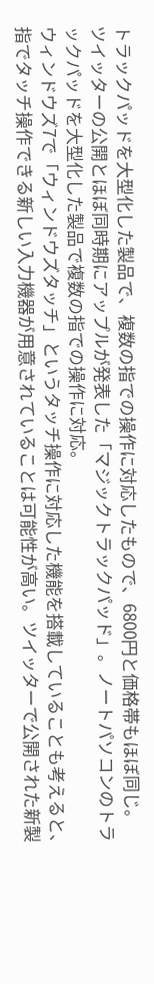トラックパッドを大型化した製品で、複数の指での操作に対応したもので、6800円と価格帯もほぼ同じ。
ツイッターの公開とほぼ同時期にアップルが発表した「マジックトラックパッド」。ノートパソコンのトラックパッドを大型化した製品で複数の指での操作に対応。
ウィンドウズ7で「ウィンドウズタッチ」というタッチ操作に対応した機能を搭載していることも考えると、指でタッチ操作できる新しい入力機器が用意されていることは可能性が高い。ツイッターで公開された新製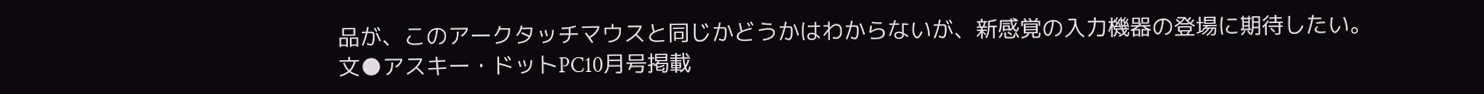品が、このアークタッチマウスと同じかどうかはわからないが、新感覚の入力機器の登場に期待したい。
文●アスキー・ドットPC10月号掲載